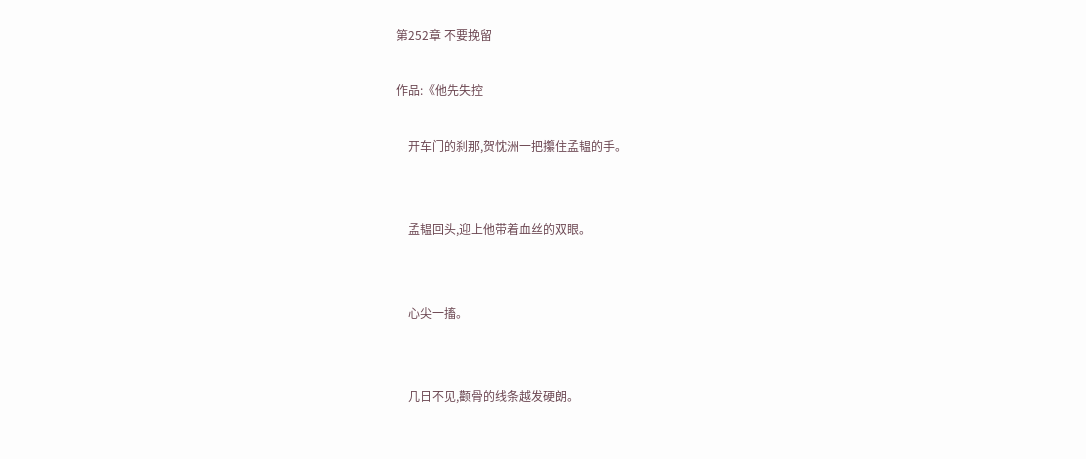第252章 不要挽留

作品:《他先失控

    开车门的刹那,贺忱洲一把攥住孟韫的手。


    孟韫回头,迎上他带着血丝的双眼。


    心尖一搐。


    几日不见,颧骨的线条越发硬朗。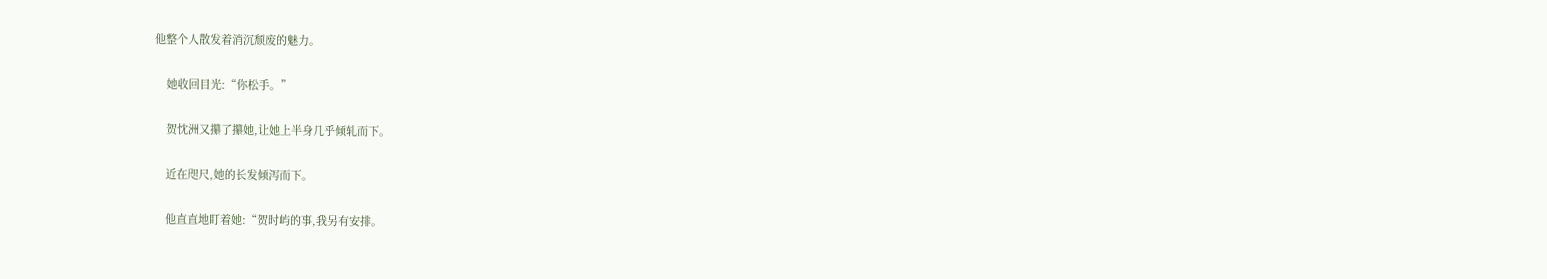他整个人散发着消沉颓废的魅力。


    她收回目光:“你松手。”


    贺忱洲又攥了攥她,让她上半身几乎倾轧而下。


    近在咫尺,她的长发倾泻而下。


    他直直地盯着她:“贺时屿的事,我另有安排。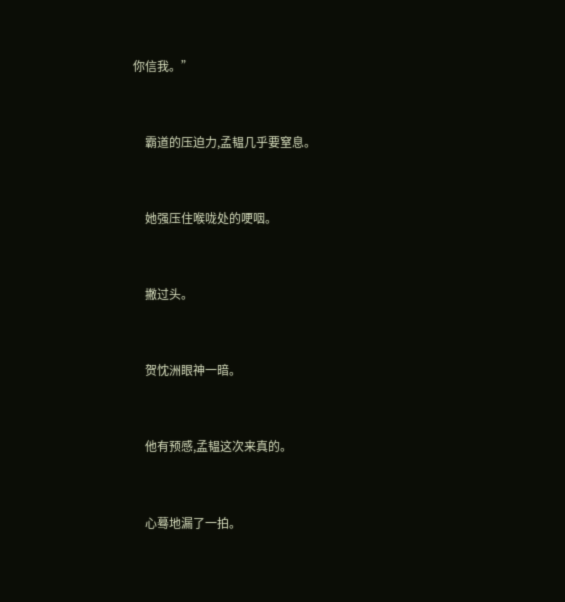你信我。”


    霸道的压迫力,孟韫几乎要窒息。


    她强压住喉咙处的哽咽。


    撇过头。


    贺忱洲眼神一暗。


    他有预感,孟韫这次来真的。


    心蓦地漏了一拍。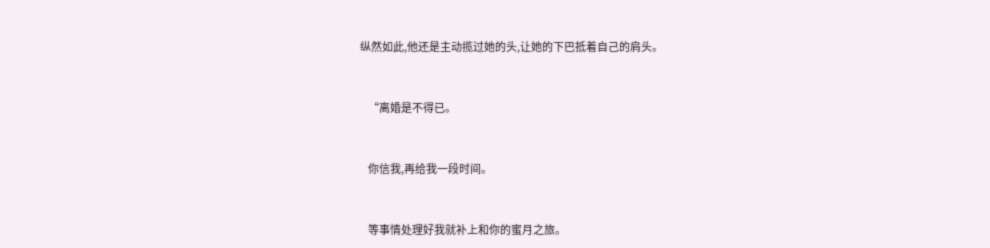纵然如此,他还是主动揽过她的头,让她的下巴抵着自己的肩头。


    “离婚是不得已。


    你信我,再给我一段时间。


    等事情处理好我就补上和你的蜜月之旅。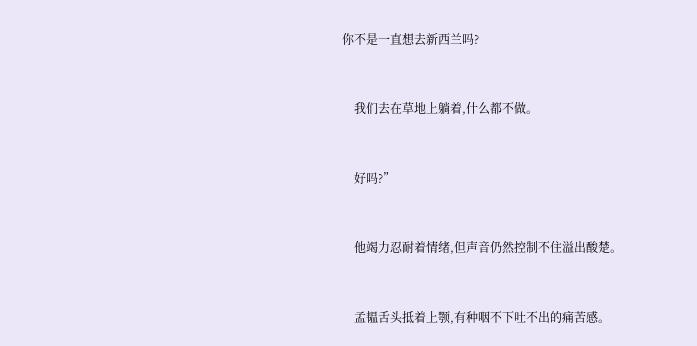你不是一直想去新西兰吗?


    我们去在草地上躺着,什么都不做。


    好吗?”


    他竭力忍耐着情绪,但声音仍然控制不住溢出酸楚。


    孟韫舌头抵着上颚,有种咽不下吐不出的痛苦感。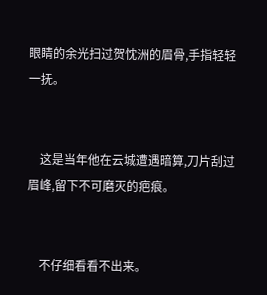眼睛的余光扫过贺忱洲的眉骨,手指轻轻一抚。


    这是当年他在云城遭遇暗算,刀片刮过眉峰,留下不可磨灭的疤痕。


    不仔细看看不出来。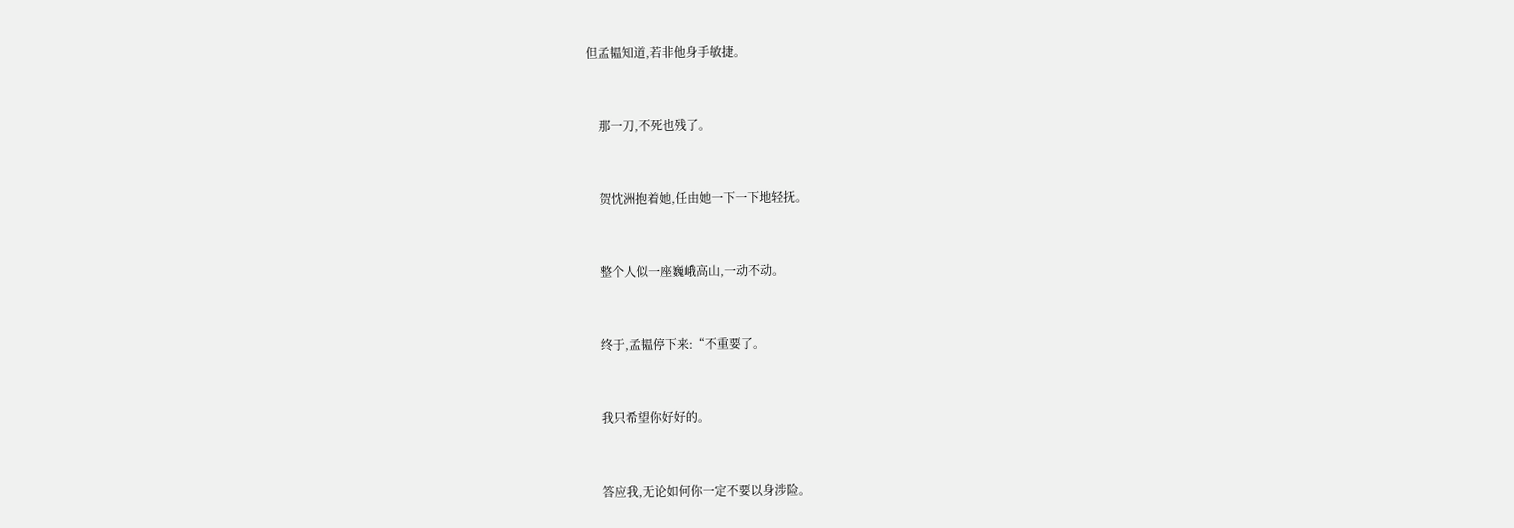但孟韫知道,若非他身手敏捷。


    那一刀,不死也残了。


    贺忱洲抱着她,任由她一下一下地轻抚。


    整个人似一座巍峨高山,一动不动。


    终于,孟韫停下来:“不重要了。


    我只希望你好好的。


    答应我,无论如何你一定不要以身涉险。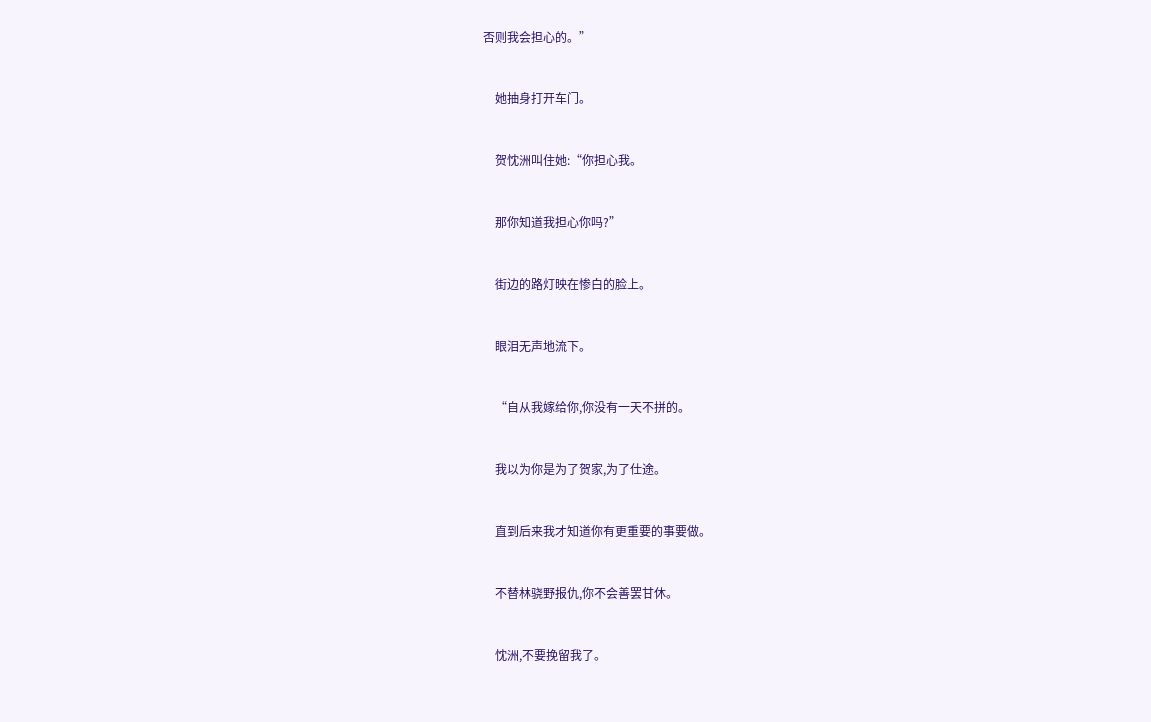否则我会担心的。”


    她抽身打开车门。


    贺忱洲叫住她:“你担心我。


    那你知道我担心你吗?”


    街边的路灯映在惨白的脸上。


    眼泪无声地流下。


    “自从我嫁给你,你没有一天不拼的。


    我以为你是为了贺家,为了仕途。


    直到后来我才知道你有更重要的事要做。


    不替林骁野报仇,你不会善罢甘休。


    忱洲,不要挽留我了。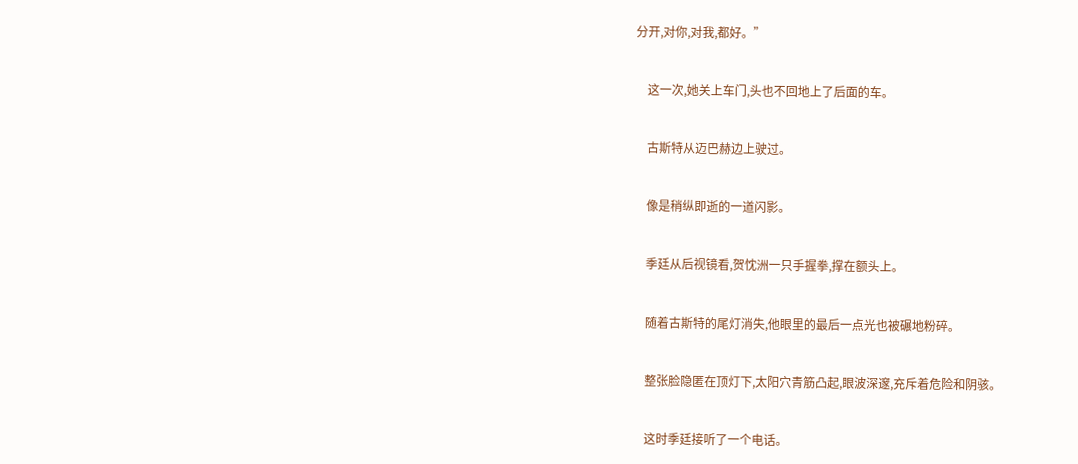分开,对你,对我,都好。”


    这一次,她关上车门,头也不回地上了后面的车。


    古斯特从迈巴赫边上驶过。


    像是稍纵即逝的一道闪影。


    季廷从后视镜看,贺忱洲一只手握拳,撑在额头上。


    随着古斯特的尾灯消失,他眼里的最后一点光也被碾地粉碎。


    整张脸隐匿在顶灯下,太阳穴青筋凸起,眼波深邃,充斥着危险和阴骇。


    这时季廷接听了一个电话。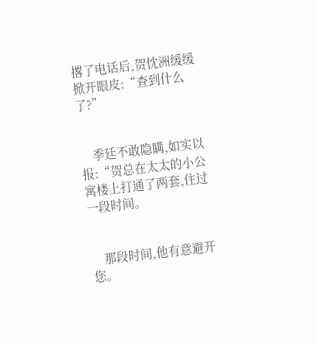撂了电话后,贺忱洲缓缓掀开眼皮:“查到什么了?”


    季廷不敢隐瞒,如实以报:“贺总在太太的小公寓楼上打通了两套,住过一段时间。


    那段时间,他有意避开您。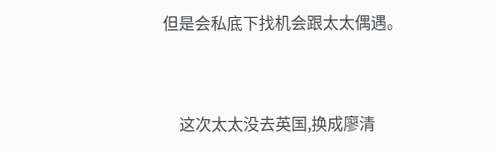但是会私底下找机会跟太太偶遇。


    这次太太没去英国,换成廖清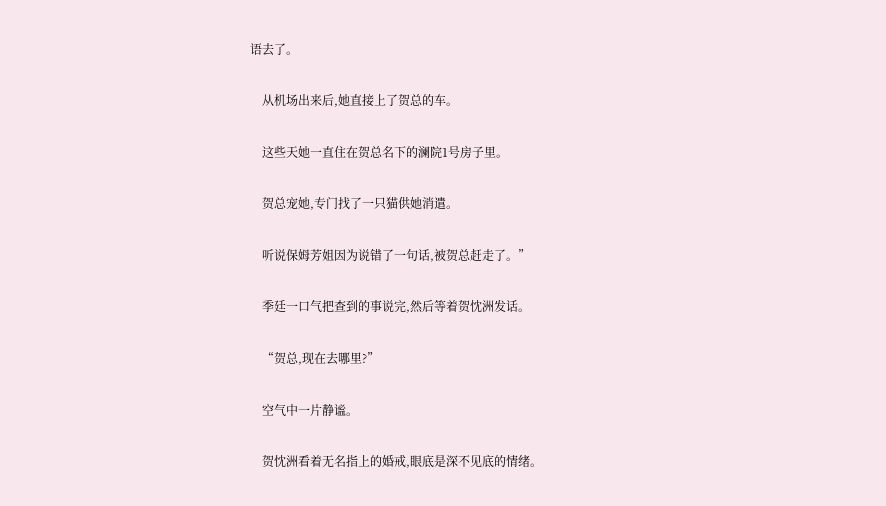语去了。


    从机场出来后,她直接上了贺总的车。


    这些天她一直住在贺总名下的澜院1号房子里。


    贺总宠她,专门找了一只猫供她消遣。


    听说保姆芳姐因为说错了一句话,被贺总赶走了。”


    季廷一口气把查到的事说完,然后等着贺忱洲发话。


    “贺总,现在去哪里?”


    空气中一片静谧。


    贺忱洲看着无名指上的婚戒,眼底是深不见底的情绪。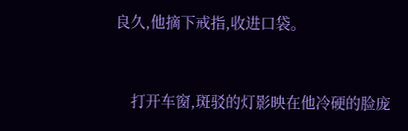良久,他摘下戒指,收进口袋。


    打开车窗,斑驳的灯影映在他冷硬的脸庞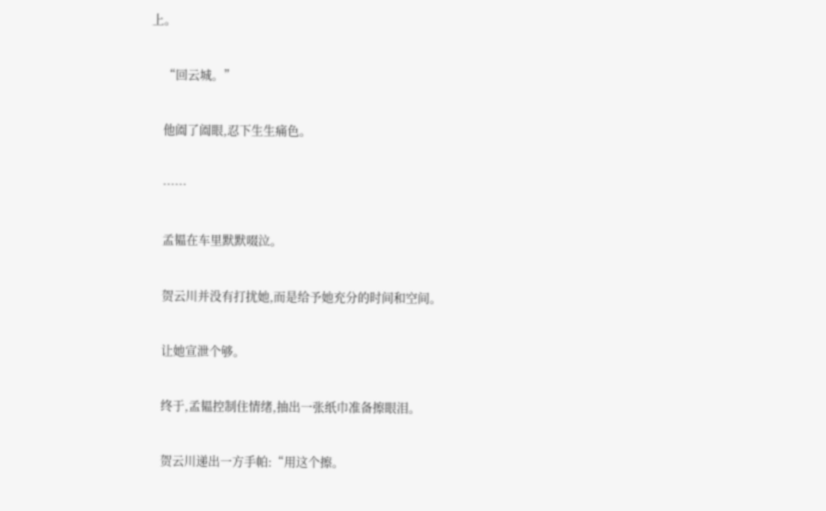上。


    “回云城。”


    他阖了阖眼,忍下生生痛色。


    ……


    孟韫在车里默默啜泣。


    贺云川并没有打扰她,而是给予她充分的时间和空间。


    让她宣泄个够。


    终于,孟韫控制住情绪,抽出一张纸巾准备擦眼泪。


    贺云川递出一方手帕:“用这个擦。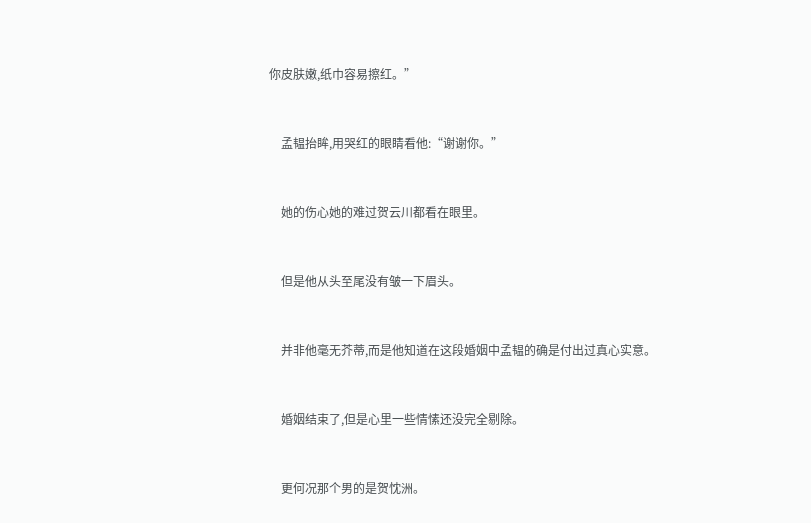你皮肤嫩,纸巾容易擦红。”


    孟韫抬眸,用哭红的眼睛看他:“谢谢你。”


    她的伤心她的难过贺云川都看在眼里。


    但是他从头至尾没有皱一下眉头。


    并非他毫无芥蒂,而是他知道在这段婚姻中孟韫的确是付出过真心实意。


    婚姻结束了,但是心里一些情愫还没完全剔除。


    更何况那个男的是贺忱洲。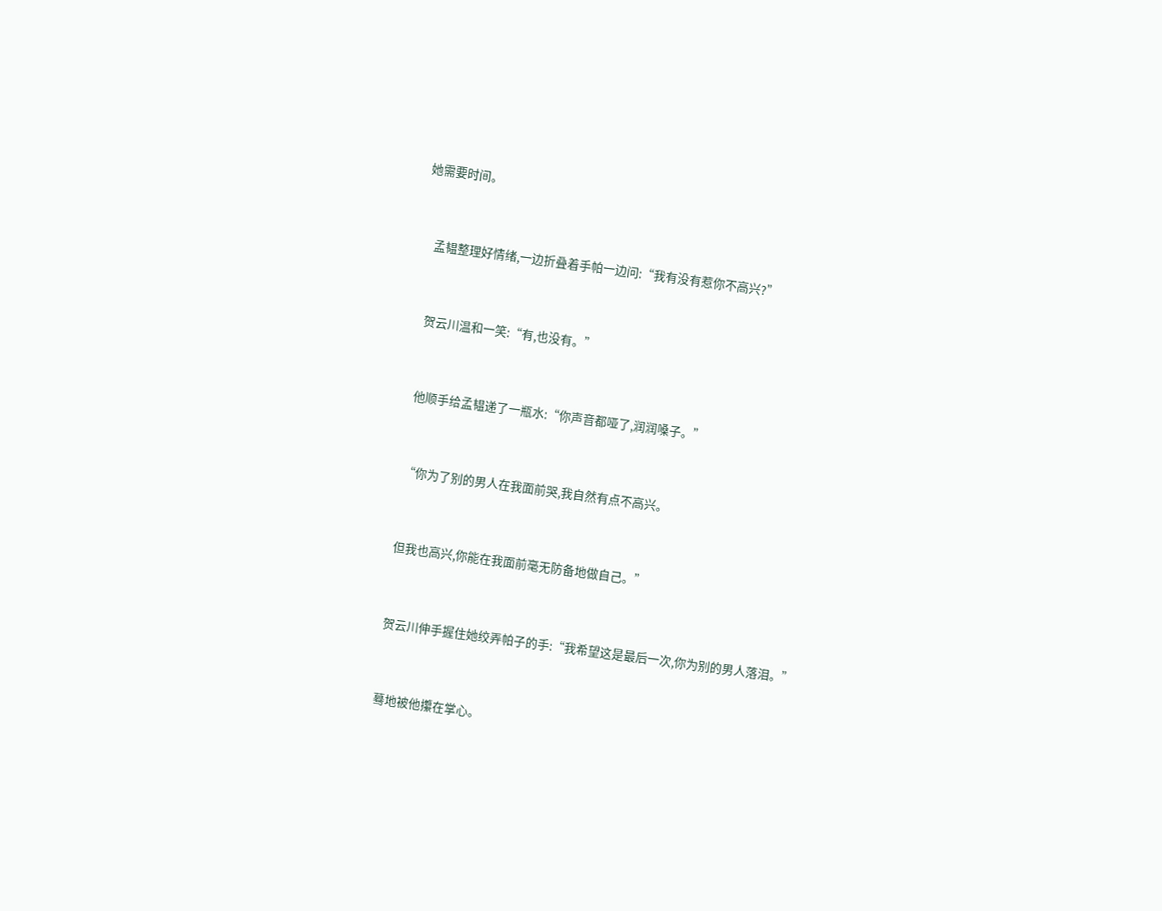她需要时间。


    孟韫整理好情绪,一边折叠着手帕一边问:“我有没有惹你不高兴?”


    贺云川温和一笑:“有,也没有。”


    他顺手给孟韫递了一瓶水:“你声音都哑了,润润嗓子。”


    “你为了别的男人在我面前哭,我自然有点不高兴。


    但我也高兴,你能在我面前毫无防备地做自己。”


    贺云川伸手握住她绞弄帕子的手:“我希望这是最后一次,你为别的男人落泪。”


    蓦地被他攥在掌心。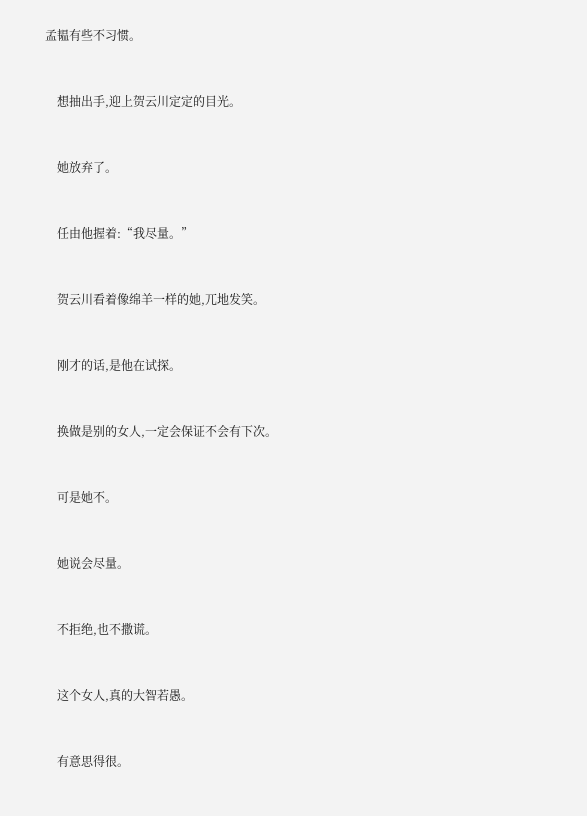孟韫有些不习惯。


    想抽出手,迎上贺云川定定的目光。


    她放弃了。


    任由他握着:“我尽量。”


    贺云川看着像绵羊一样的她,兀地发笑。


    刚才的话,是他在试探。


    换做是别的女人,一定会保证不会有下次。


    可是她不。


    她说会尽量。


    不拒绝,也不撒谎。


    这个女人,真的大智若愚。


    有意思得很。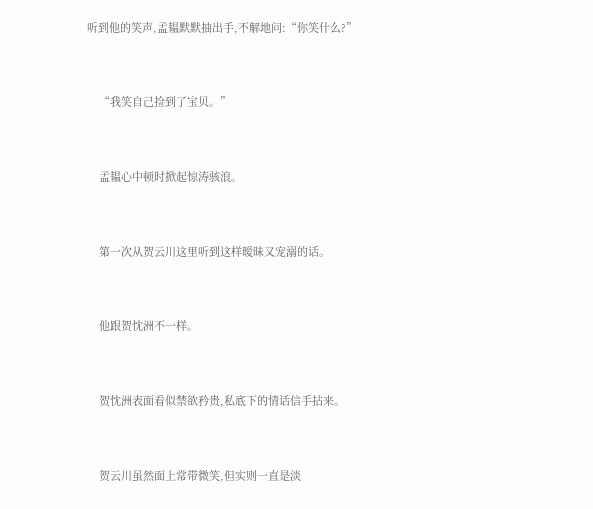听到他的笑声,孟韫默默抽出手,不解地问:“你笑什么?”


    “我笑自己捡到了宝贝。”


    孟韫心中顿时掀起惊涛骇浪。


    第一次从贺云川这里听到这样暧昧又宠溺的话。


    他跟贺忱洲不一样。


    贺忱洲表面看似禁欲矜贵,私底下的情话信手拈来。


    贺云川虽然面上常带微笑,但实则一直是淡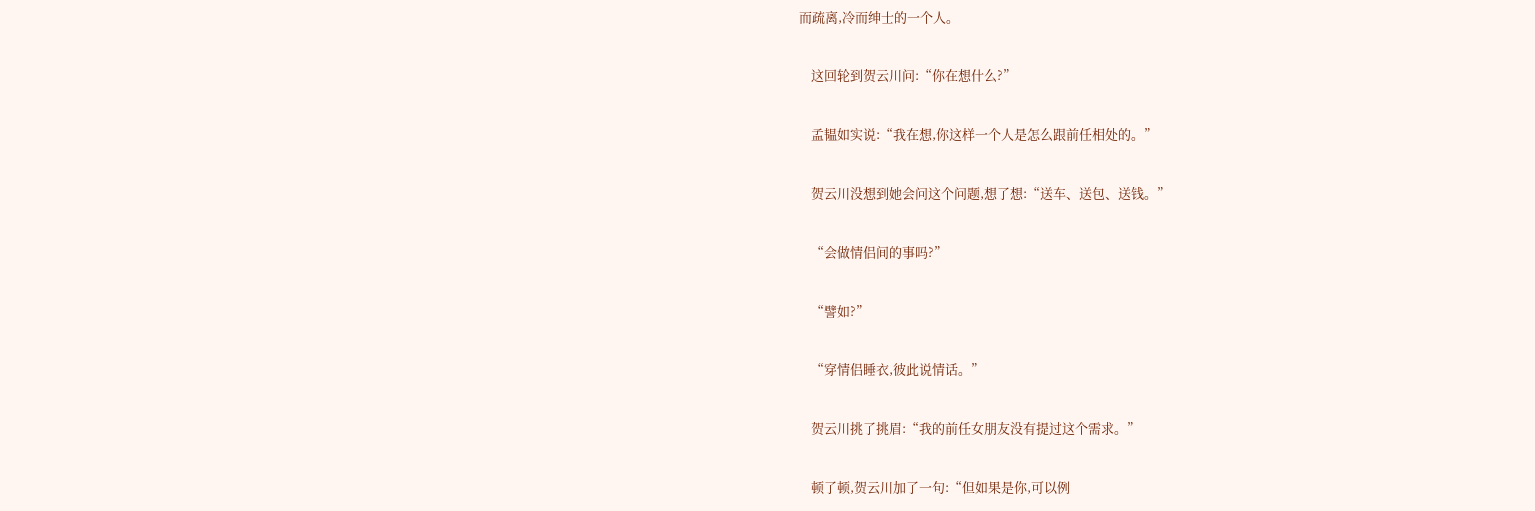而疏离,冷而绅士的一个人。


    这回轮到贺云川问:“你在想什么?”


    孟韫如实说:“我在想,你这样一个人是怎么跟前任相处的。”


    贺云川没想到她会问这个问题,想了想:“送车、送包、送钱。”


    “会做情侣间的事吗?”


    “譬如?”


    “穿情侣睡衣,彼此说情话。”


    贺云川挑了挑眉:“我的前任女朋友没有提过这个需求。”


    顿了顿,贺云川加了一句:“但如果是你,可以例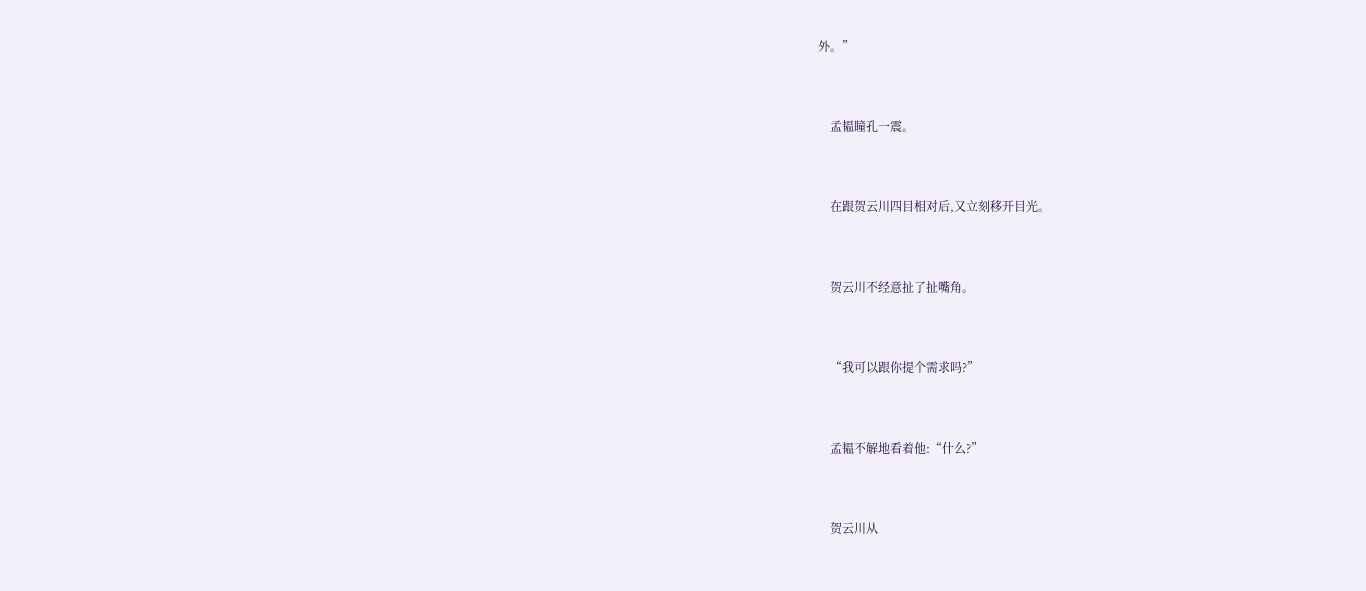外。”


    孟韫瞳孔一震。


    在跟贺云川四目相对后,又立刻移开目光。


    贺云川不经意扯了扯嘴角。


    “我可以跟你提个需求吗?”


    孟韫不解地看着他:“什么?”


    贺云川从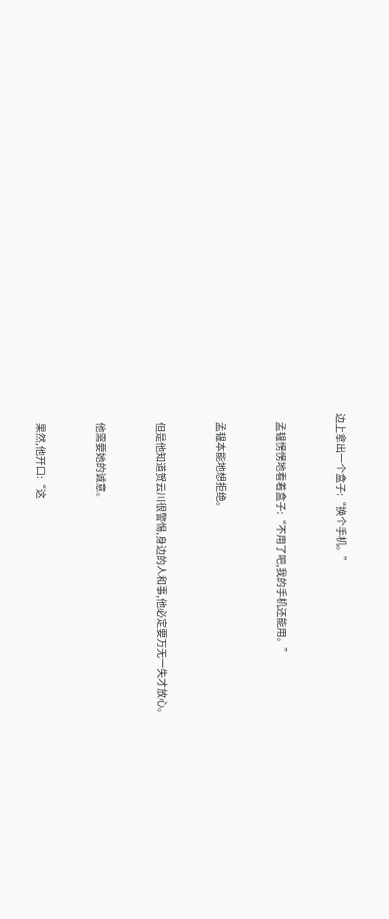边上拿出一个盒子:“换个手机。”


    孟韫愣愣地看着盒子:“不用了吧,我的手机还能用。”


    孟韫本能地想拒绝。


    但是他知道贺云川很警惕,身边的人和事,他必定要万无一失才放心。


    他需要她的诚意。


    果然,他开口:“这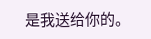是我送给你的。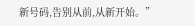新号码,告别从前,从新开始。”